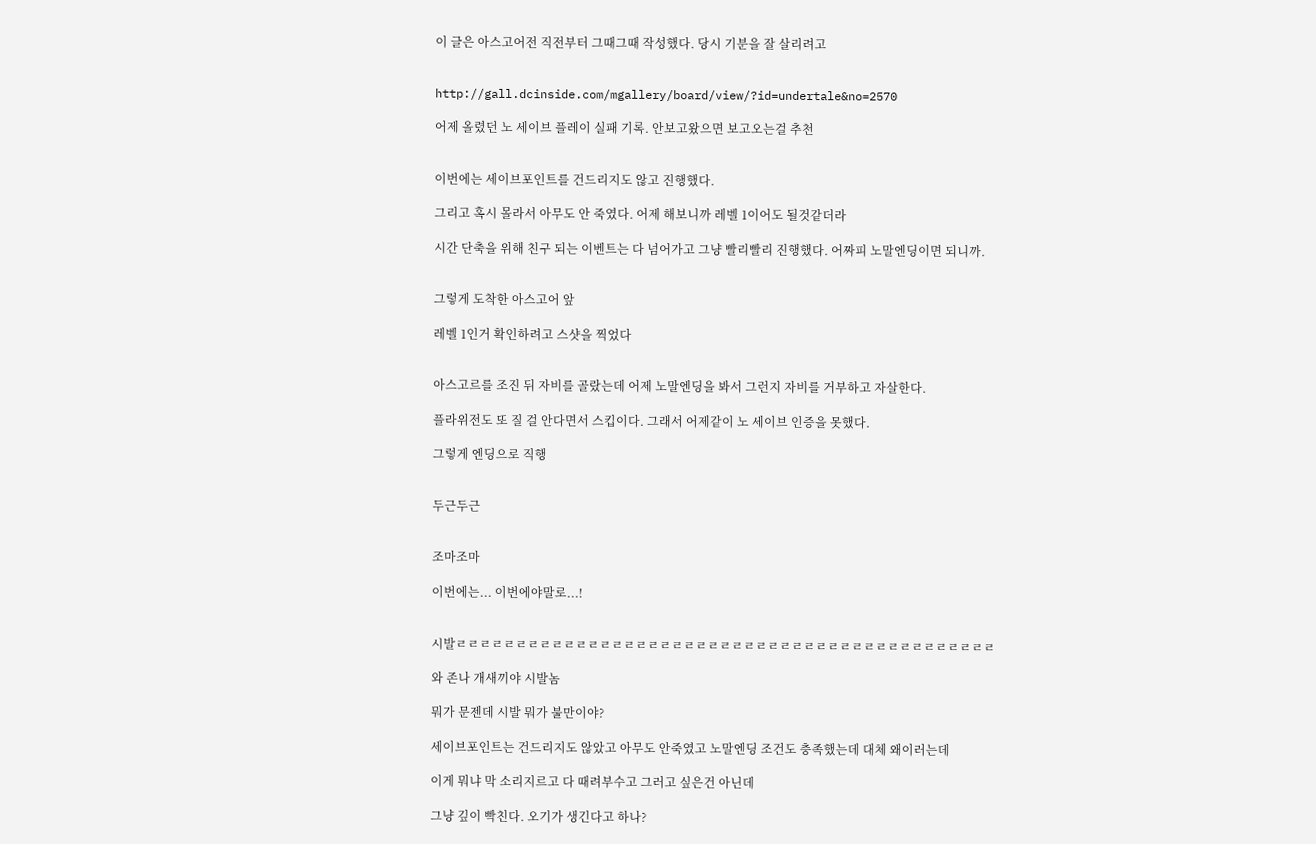이 글은 아스고어전 직전부터 그때그때 작성했다. 당시 기분을 잘 살리려고


http://gall.dcinside.com/mgallery/board/view/?id=undertale&no=2570

어제 올렸던 노 세이브 플레이 실패 기록. 안보고왔으면 보고오는걸 추천


이번에는 세이브포인트를 건드리지도 않고 진행했다.

그리고 혹시 몰라서 아무도 안 죽였다. 어제 해보니까 레벨 1이어도 될것같더라

시간 단축을 위해 친구 되는 이벤트는 다 넘어가고 그냥 빨리빨리 진행했다. 어짜피 노말엔딩이면 되니까.


그렇게 도착한 아스고어 앞

레벨 1인거 확인하려고 스샷을 찍었다


아스고르를 조진 뒤 자비를 골랐는데 어제 노말엔딩을 봐서 그런지 자비를 거부하고 자살한다.

플라위전도 또 질 걸 안다면서 스킵이다. 그래서 어제같이 노 세이브 인증을 못했다.

그렇게 엔딩으로 직행


두근두근


조마조마

이번에는... 이번에야말로...!


시발ㄹㄹㄹㄹㄹㄹㄹㄹㄹㄹㄹㄹㄹㄹㄹㄹㄹㄹㄹㄹㄹㄹㄹㄹㄹㄹㄹㄹㄹㄹㄹㄹㄹㄹㄹㄹㄹㄹㄹㄹㄹㄹㄹㄹㄹ

와 존나 개새끼야 시발놈

뭐가 문젠데 시발 뭐가 불만이야?

세이브포인트는 건드리지도 않았고 아무도 안죽였고 노말엔딩 조건도 충족했는데 대체 왜이러는데

이게 뭐냐 막 소리지르고 다 때려부수고 그러고 싶은건 아닌데

그냥 깊이 빡친다. 오기가 생긴다고 하나?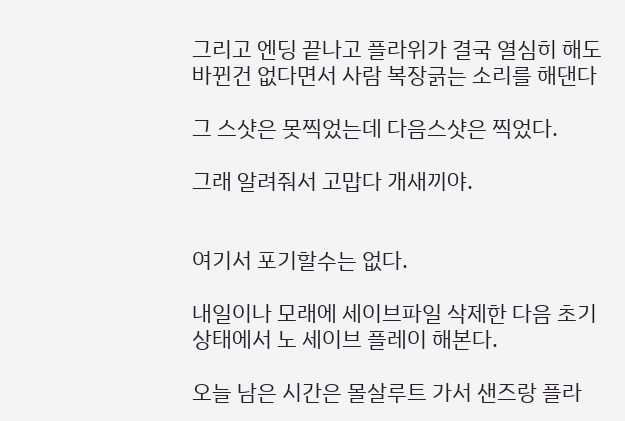그리고 엔딩 끝나고 플라위가 결국 열심히 해도 바뀐건 없다면서 사람 복장긁는 소리를 해댄다

그 스샷은 못찍었는데 다음스샷은 찍었다.

그래 알려줘서 고맙다 개새끼야.


여기서 포기할수는 없다.

내일이나 모래에 세이브파일 삭제한 다음 초기상태에서 노 세이브 플레이 해본다.

오늘 남은 시간은 몰살루트 가서 샌즈랑 플라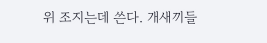위 조지는데 쓴다. 개새끼들